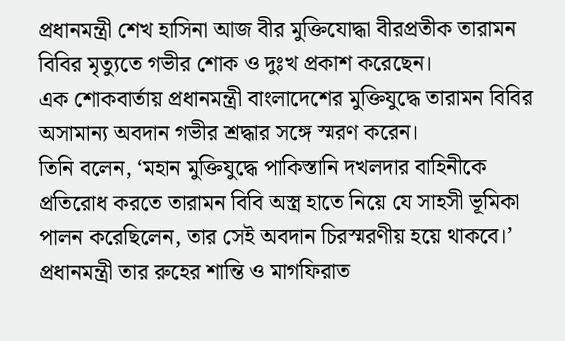প্রধানমন্ত্রী শেখ হাসিনা আজ বীর মুক্তিযোদ্ধা বীরপ্রতীক তারামন বিবির মৃত্যুতে গভীর শোক ও দুঃখ প্রকাশ করেছেন।
এক শোকবার্তায় প্রধানমন্ত্রী বাংলাদেশের মুক্তিযুদ্ধে তারামন বিবির অসামান্য অবদান গভীর শ্রদ্ধার সঙ্গে স্মরণ করেন।
তিনি বলেন, ‘মহান মুক্তিযুদ্ধে পাকিস্তানি দখলদার বাহিনীকে প্রতিরোধ করতে তারামন বিবি অস্ত্র হাতে নিয়ে যে সাহসী ভূমিকা পালন করেছিলেন, তার সেই অবদান চিরস্মরণীয় হয়ে থাকবে।’
প্রধানমন্ত্রী তার রুহের শান্তি ও মাগফিরাত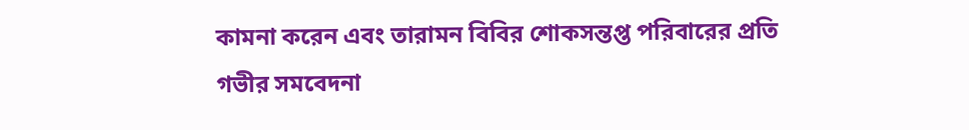কামনা করেন এবং তারামন বিবির শোকসন্তপ্ত পরিবারের প্রতি গভীর সমবেদনা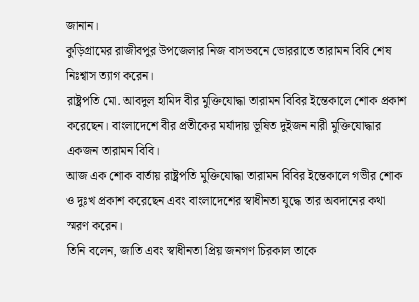জানান।
কুড়িগ্রামের রাজীবপুর উপজেলার নিজ বাসভবনে ভোররাতে তারামন বিবি শেষ নিঃশ্বাস ত্যাগ করেন।
রাষ্ট্রপতি মো. আবদুল হামিদ বীর মুক্তিযোদ্ধা তারামন বিবির ইন্তেকালে শোক প্রকাশ করেছেন। বাংলাদেশে বীর প্রতীকের মর্যাদায় ভূষিত দুইজন নারী মুক্তিযোদ্ধার একজন তারামন বিবি।
আজ এক শোক বার্তায় রাষ্ট্রপতি মুক্তিযোদ্ধা তারামন বিবির ইন্তেকালে গভীর শোক ও দুঃখ প্রকাশ করেছেন এবং বাংলাদেশের স্বাধীনতা যুদ্ধে তার অবদানের কথা স্মরণ করেন।
তিনি বলেন, জাতি এবং স্বাধীনতা প্রিয় জনগণ চিরকাল তাকে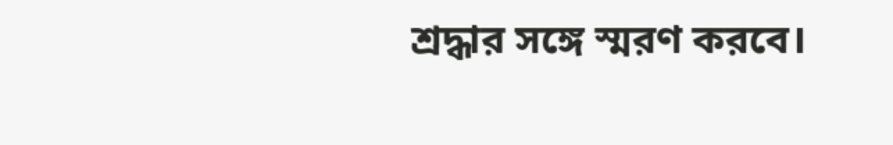শ্রদ্ধার সঙ্গে স্মরণ করবে।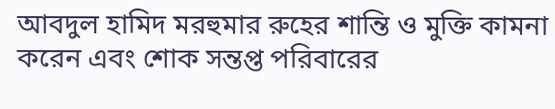আবদুল হামিদ মরহুমার রুহের শান্তি ও মুক্তি কামনা করেন এবং শোক সন্তপ্ত পরিবারের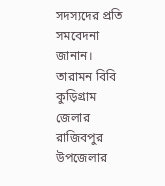সদস্যদের প্রতি সমবেদনা জানান।
তারামন বিবি কুড়িগ্রাম জেলার রাজিবপুর উপজেলার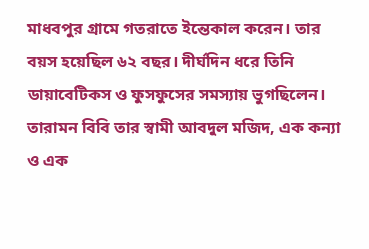মাধবপুর গ্রামে গতরাতে ইন্তেকাল করেন। তার বয়স হয়েছিল ৬২ বছর। দীর্ঘদিন ধরে তিনি ডায়াবেটিকস ও ফুসফুসের সমস্যায় ভুগছিলেন।
তারামন বিবি তার স্বামী আবদুল মজিদ, এক কন্যা ও এক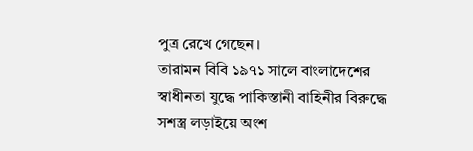পুত্র রেখে গেছেন।
তারামন বিবি ১৯৭১ সালে বাংলাদেশের স্বাধীনতা যুদ্ধে পাকিস্তানী বাহিনীর বিরুদ্ধে সশস্ত্র লড়াইয়ে অংশ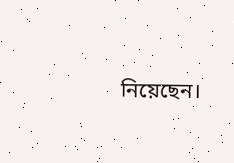নিয়েছেন।